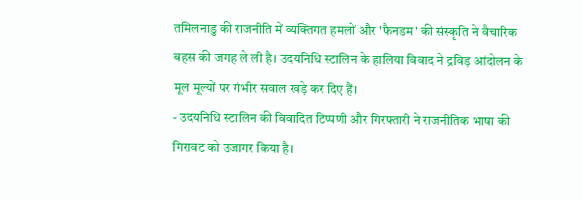तमिलनाडु की राजनीति में व्यक्तिगत हमलों और 'फैनडम' की संस्कृति ने वैचारिक बहस की जगह ले ली है। उदयनिधि स्टालिन के हालिया विवाद ने द्रविड़ आंदोलन के मूल मूल्यों पर गंभीर सवाल खड़े कर दिए हैं।
- उदयनिधि स्टालिन की विवादित टिप्पणी और गिरफ्तारी ने राजनीतिक भाषा की गिरावट को उजागर किया है।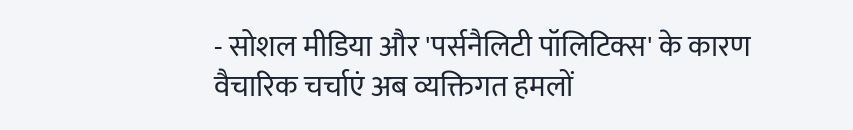- सोशल मीडिया और 'पर्सनैलिटी पॉलिटिक्स' के कारण वैचारिक चर्चाएं अब व्यक्तिगत हमलों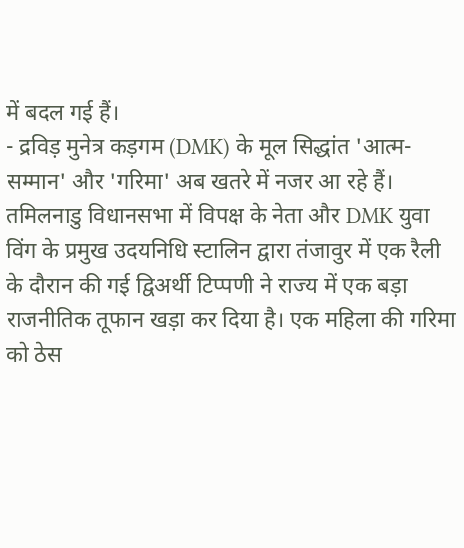में बदल गई हैं।
- द्रविड़ मुनेत्र कड़गम (DMK) के मूल सिद्धांत 'आत्म-सम्मान' और 'गरिमा' अब खतरे में नजर आ रहे हैं।
तमिलनाडु विधानसभा में विपक्ष के नेता और DMK युवा विंग के प्रमुख उदयनिधि स्टालिन द्वारा तंजावुर में एक रैली के दौरान की गई द्विअर्थी टिप्पणी ने राज्य में एक बड़ा राजनीतिक तूफान खड़ा कर दिया है। एक महिला की गरिमा को ठेस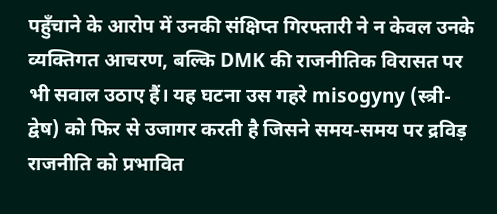पहुँचाने के आरोप में उनकी संक्षिप्त गिरफ्तारी ने न केवल उनके व्यक्तिगत आचरण, बल्कि DMK की राजनीतिक विरासत पर भी सवाल उठाए हैं। यह घटना उस गहरे misogyny (स्त्री-द्वेष) को फिर से उजागर करती है जिसने समय-समय पर द्रविड़ राजनीति को प्रभावित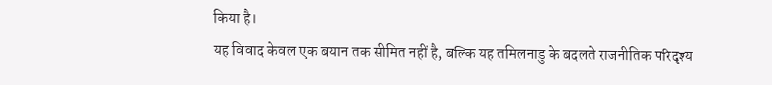किया है।
यह विवाद केवल एक बयान तक सीमित नहीं है, बल्कि यह तमिलनाडु के बदलते राजनीतिक परिदृश्य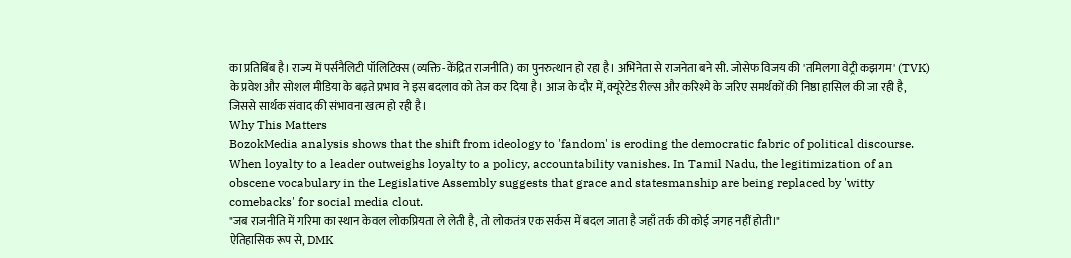का प्रतिबिंब है। राज्य में पर्सनैलिटी पॉलिटिक्स (व्यक्ति-केंद्रित राजनीति) का पुनरुत्थान हो रहा है। अभिनेता से राजनेता बने सी. जोसेफ विजय की 'तमिलगा वेट्री कझगम' (TVK) के प्रवेश और सोशल मीडिया के बढ़ते प्रभाव ने इस बदलाव को तेज कर दिया है। आज के दौर में, क्यूरेटेड रील्स और करिश्मे के जरिए समर्थकों की निष्ठा हासिल की जा रही है, जिससे सार्थक संवाद की संभावना खत्म हो रही है।
Why This Matters
BozokMedia analysis shows that the shift from ideology to 'fandom' is eroding the democratic fabric of political discourse. When loyalty to a leader outweighs loyalty to a policy, accountability vanishes. In Tamil Nadu, the legitimization of an obscene vocabulary in the Legislative Assembly suggests that grace and statesmanship are being replaced by 'witty comebacks' for social media clout.
"जब राजनीति में गरिमा का स्थान केवल लोकप्रियता ले लेती है, तो लोकतंत्र एक सर्कस में बदल जाता है जहाँ तर्क की कोई जगह नहीं होती।"
ऐतिहासिक रूप से, DMK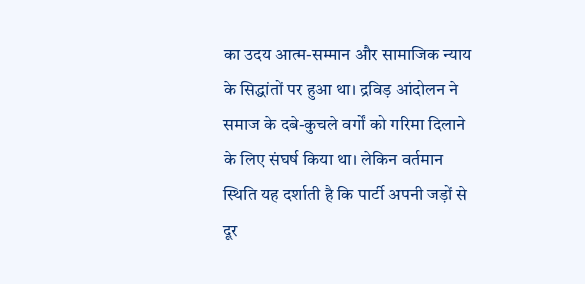का उदय आत्म-सम्मान और सामाजिक न्याय के सिद्धांतों पर हुआ था। द्रविड़ आंदोलन ने समाज के दबे-कुचले वर्गों को गरिमा दिलाने के लिए संघर्ष किया था। लेकिन वर्तमान स्थिति यह दर्शाती है कि पार्टी अपनी जड़ों से दूर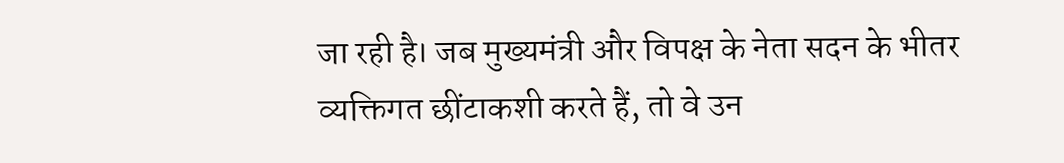जा रही है। जब मुख्यमंत्री और विपक्ष के नेता सदन के भीतर व्यक्तिगत छींटाकशी करते हैं, तो वे उन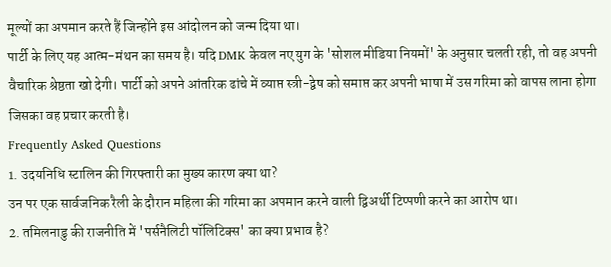मूल्यों का अपमान करते हैं जिन्होंने इस आंदोलन को जन्म दिया था।
पार्टी के लिए यह आत्म-मंथन का समय है। यदि DMK केवल नए युग के 'सोशल मीडिया नियमों' के अनुसार चलती रही, तो वह अपनी वैचारिक श्रेष्ठता खो देगी। पार्टी को अपने आंतरिक ढांचे में व्याप्त स्त्री-द्वेष को समाप्त कर अपनी भाषा में उस गरिमा को वापस लाना होगा जिसका वह प्रचार करती है।
Frequently Asked Questions
1. उदयनिधि स्टालिन की गिरफ्तारी का मुख्य कारण क्या था?
उन पर एक सार्वजनिक रैली के दौरान महिला की गरिमा का अपमान करने वाली द्विअर्थी टिप्पणी करने का आरोप था।
2. तमिलनाडु की राजनीति में 'पर्सनैलिटी पॉलिटिक्स' का क्या प्रभाव है?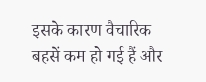इसके कारण वैचारिक बहसें कम हो गई हैं और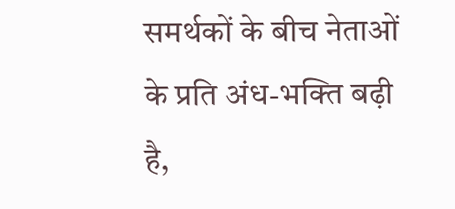समर्थकों के बीच नेताओं के प्रति अंध-भक्ति बढ़ी है,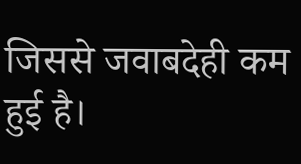जिससे जवाबदेही कम हुई है।